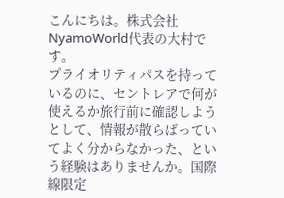こんにちは。株式会社NyamoWorld代表の大村です。
プライオリティパスを持っているのに、セントレアで何が使えるか旅行前に確認しようとして、情報が散らばっていてよく分からなかった、という経験はありませんか。国際線限定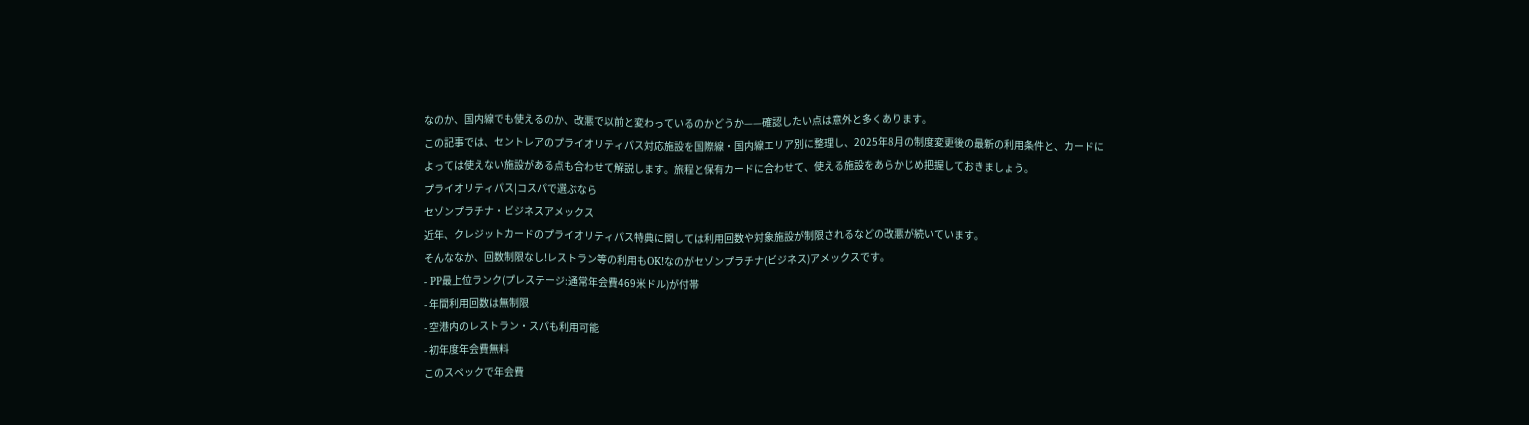なのか、国内線でも使えるのか、改悪で以前と変わっているのかどうか——確認したい点は意外と多くあります。
この記事では、セントレアのプライオリティパス対応施設を国際線・国内線エリア別に整理し、2025年8月の制度変更後の最新の利用条件と、カードによっては使えない施設がある点も合わせて解説します。旅程と保有カードに合わせて、使える施設をあらかじめ把握しておきましょう。
プライオリティパス|コスパで選ぶなら
セゾンプラチナ・ビジネスアメックス
近年、クレジットカードのプライオリティパス特典に関しては利用回数や対象施設が制限されるなどの改悪が続いています。
そんななか、回数制限なし!レストラン等の利用もOK!なのがセゾンプラチナ(ビジネス)アメックスです。
- PP最上位ランク(プレステージ:通常年会費469米ドル)が付帯
- 年間利用回数は無制限
- 空港内のレストラン・スパも利用可能
- 初年度年会費無料
このスペックで年会費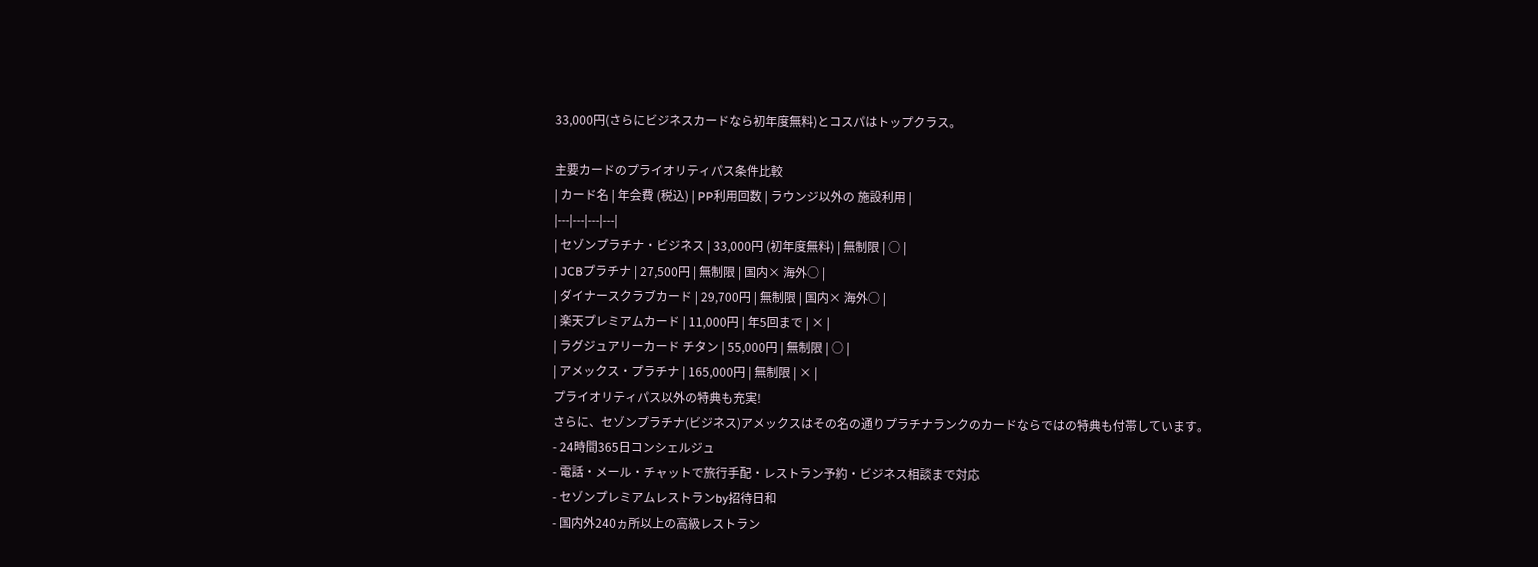33,000円(さらにビジネスカードなら初年度無料)とコスパはトップクラス。

主要カードのプライオリティパス条件比較
| カード名 | 年会費 (税込) | PP利用回数 | ラウンジ以外の 施設利用 |
|---|---|---|---|
| セゾンプラチナ・ビジネス | 33,000円 (初年度無料) | 無制限 | ○ |
| JCBプラチナ | 27,500円 | 無制限 | 国内× 海外○ |
| ダイナースクラブカード | 29,700円 | 無制限 | 国内× 海外○ |
| 楽天プレミアムカード | 11,000円 | 年5回まで | × |
| ラグジュアリーカード チタン | 55,000円 | 無制限 | ○ |
| アメックス・プラチナ | 165,000円 | 無制限 | × |
プライオリティパス以外の特典も充実!
さらに、セゾンプラチナ(ビジネス)アメックスはその名の通りプラチナランクのカードならではの特典も付帯しています。
- 24時間365日コンシェルジュ
- 電話・メール・チャットで旅行手配・レストラン予約・ビジネス相談まで対応
- セゾンプレミアムレストランby招待日和
- 国内外240ヵ所以上の高級レストラン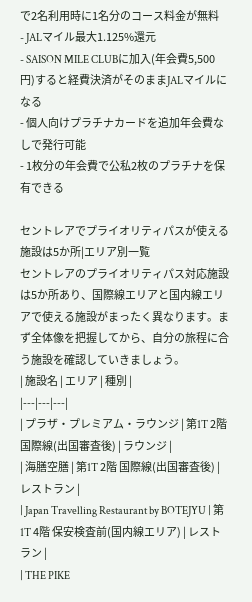で2名利用時に1名分のコース料金が無料
- JALマイル最大1.125%還元
- SAISON MILE CLUBに加入(年会費5,500円)すると経費決済がそのままJALマイルになる
- 個人向けプラチナカードを追加年会費なしで発行可能
- 1枚分の年会費で公私2枚のプラチナを保有できる

セントレアでプライオリティパスが使える施設は5か所|エリア別一覧
セントレアのプライオリティパス対応施設は5か所あり、国際線エリアと国内線エリアで使える施設がまったく異なります。まず全体像を把握してから、自分の旅程に合う施設を確認していきましょう。
| 施設名 | エリア | 種別 |
|---|---|---|
| プラザ・プレミアム・ラウンジ | 第1T 2階 国際線(出国審査後) | ラウンジ |
| 海膳空膳 | 第1T 2階 国際線(出国審査後) | レストラン |
| Japan Travelling Restaurant by BOTEJYU | 第1T 4階 保安検査前(国内線エリア) | レストラン |
| THE PIKE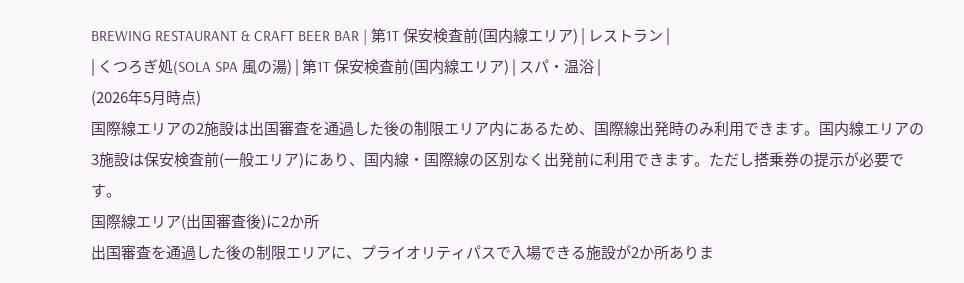BREWING RESTAURANT & CRAFT BEER BAR | 第1T 保安検査前(国内線エリア) | レストラン |
| くつろぎ処(SOLA SPA 風の湯) | 第1T 保安検査前(国内線エリア) | スパ・温浴 |
(2026年5月時点)
国際線エリアの2施設は出国審査を通過した後の制限エリア内にあるため、国際線出発時のみ利用できます。国内線エリアの3施設は保安検査前(一般エリア)にあり、国内線・国際線の区別なく出発前に利用できます。ただし搭乗券の提示が必要です。
国際線エリア(出国審査後)に2か所
出国審査を通過した後の制限エリアに、プライオリティパスで入場できる施設が2か所ありま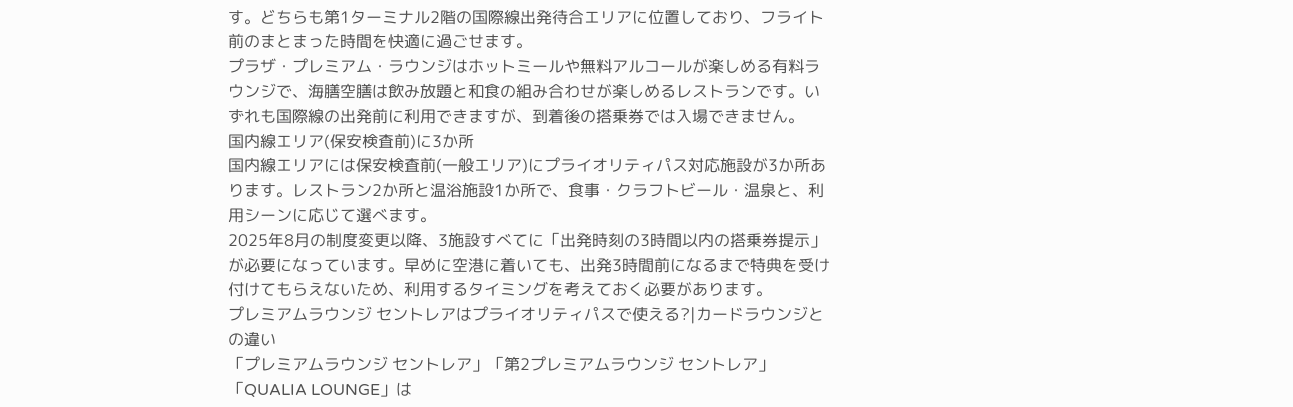す。どちらも第1ターミナル2階の国際線出発待合エリアに位置しており、フライト前のまとまった時間を快適に過ごせます。
プラザ・プレミアム・ラウンジはホットミールや無料アルコールが楽しめる有料ラウンジで、海膳空膳は飲み放題と和食の組み合わせが楽しめるレストランです。いずれも国際線の出発前に利用できますが、到着後の搭乗券では入場できません。
国内線エリア(保安検査前)に3か所
国内線エリアには保安検査前(一般エリア)にプライオリティパス対応施設が3か所あります。レストラン2か所と温浴施設1か所で、食事・クラフトビール・温泉と、利用シーンに応じて選べます。
2025年8月の制度変更以降、3施設すべてに「出発時刻の3時間以内の搭乗券提示」が必要になっています。早めに空港に着いても、出発3時間前になるまで特典を受け付けてもらえないため、利用するタイミングを考えておく必要があります。
プレミアムラウンジ セントレアはプライオリティパスで使える?|カードラウンジとの違い
「プレミアムラウンジ セントレア」「第2プレミアムラウンジ セントレア」「QUALIA LOUNGE」は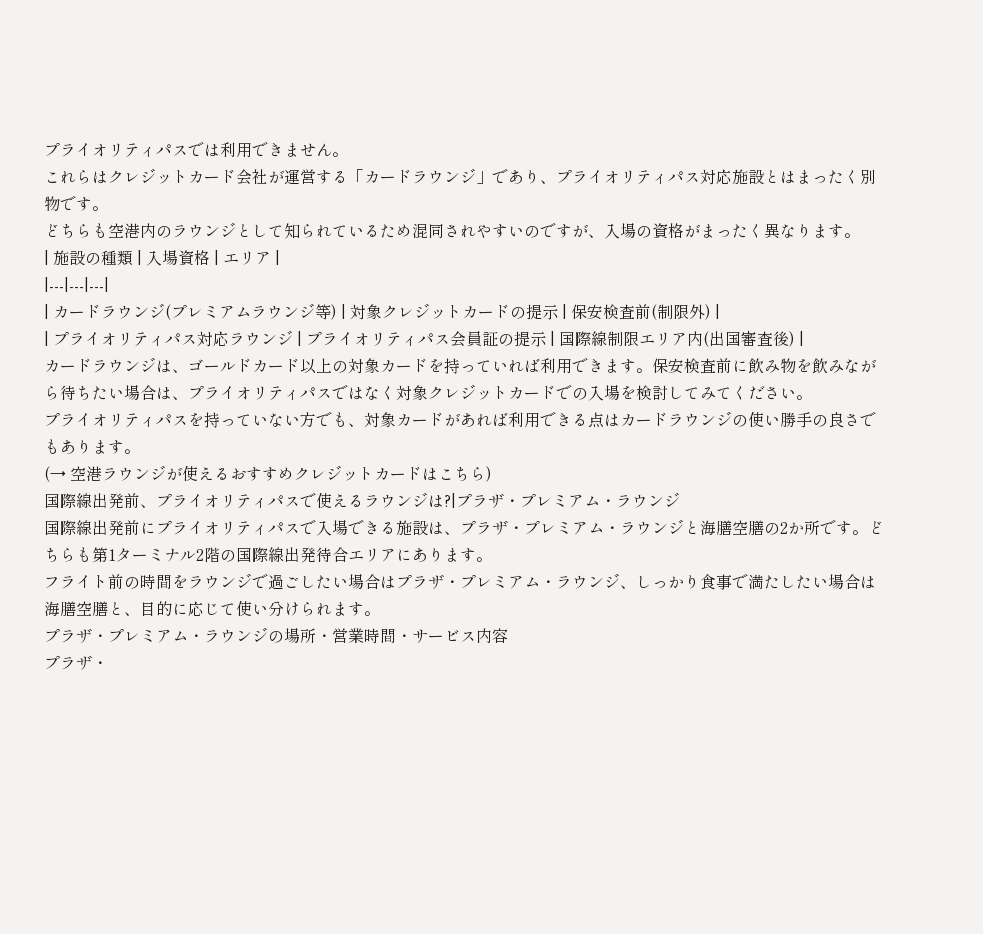プライオリティパスでは利用できません。
これらはクレジットカード会社が運営する「カードラウンジ」であり、プライオリティパス対応施設とはまったく別物です。
どちらも空港内のラウンジとして知られているため混同されやすいのですが、入場の資格がまったく異なります。
| 施設の種類 | 入場資格 | エリア |
|---|---|---|
| カードラウンジ(プレミアムラウンジ等) | 対象クレジットカードの提示 | 保安検査前(制限外) |
| プライオリティパス対応ラウンジ | プライオリティパス会員証の提示 | 国際線制限エリア内(出国審査後) |
カードラウンジは、ゴールドカード以上の対象カードを持っていれば利用できます。保安検査前に飲み物を飲みながら待ちたい場合は、プライオリティパスではなく対象クレジットカードでの入場を検討してみてください。
プライオリティパスを持っていない方でも、対象カードがあれば利用できる点はカードラウンジの使い勝手の良さでもあります。
(→ 空港ラウンジが使えるおすすめクレジットカードはこちら)
国際線出発前、プライオリティパスで使えるラウンジは?|プラザ・プレミアム・ラウンジ
国際線出発前にプライオリティパスで入場できる施設は、プラザ・プレミアム・ラウンジと海膳空膳の2か所です。どちらも第1ターミナル2階の国際線出発待合エリアにあります。
フライト前の時間をラウンジで過ごしたい場合はプラザ・プレミアム・ラウンジ、しっかり食事で満たしたい場合は海膳空膳と、目的に応じて使い分けられます。
プラザ・プレミアム・ラウンジの場所・営業時間・サービス内容
プラザ・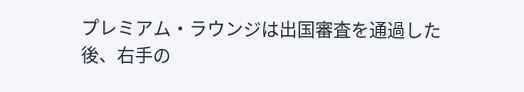プレミアム・ラウンジは出国審査を通過した後、右手の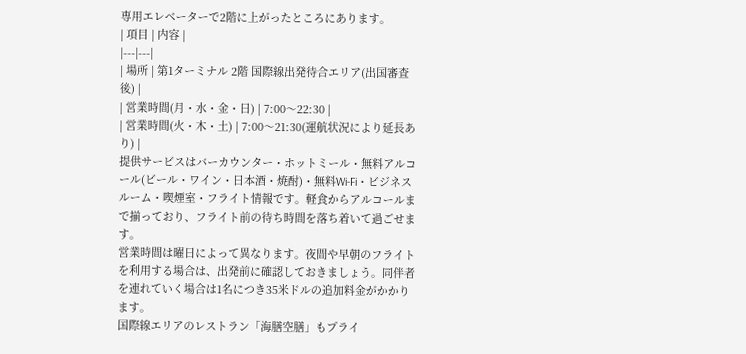専用エレベーターで2階に上がったところにあります。
| 項目 | 内容 |
|---|---|
| 場所 | 第1ターミナル 2階 国際線出発待合エリア(出国審査後) |
| 営業時間(月・水・金・日) | 7:00〜22:30 |
| 営業時間(火・木・土) | 7:00〜21:30(運航状況により延長あり) |
提供サービスはバーカウンター・ホットミール・無料アルコール(ビール・ワイン・日本酒・焼酎)・無料Wi-Fi・ビジネスルーム・喫煙室・フライト情報です。軽食からアルコールまで揃っており、フライト前の待ち時間を落ち着いて過ごせます。
営業時間は曜日によって異なります。夜間や早朝のフライトを利用する場合は、出発前に確認しておきましょう。同伴者を連れていく場合は1名につき35米ドルの追加料金がかかります。
国際線エリアのレストラン「海膳空膳」もプライ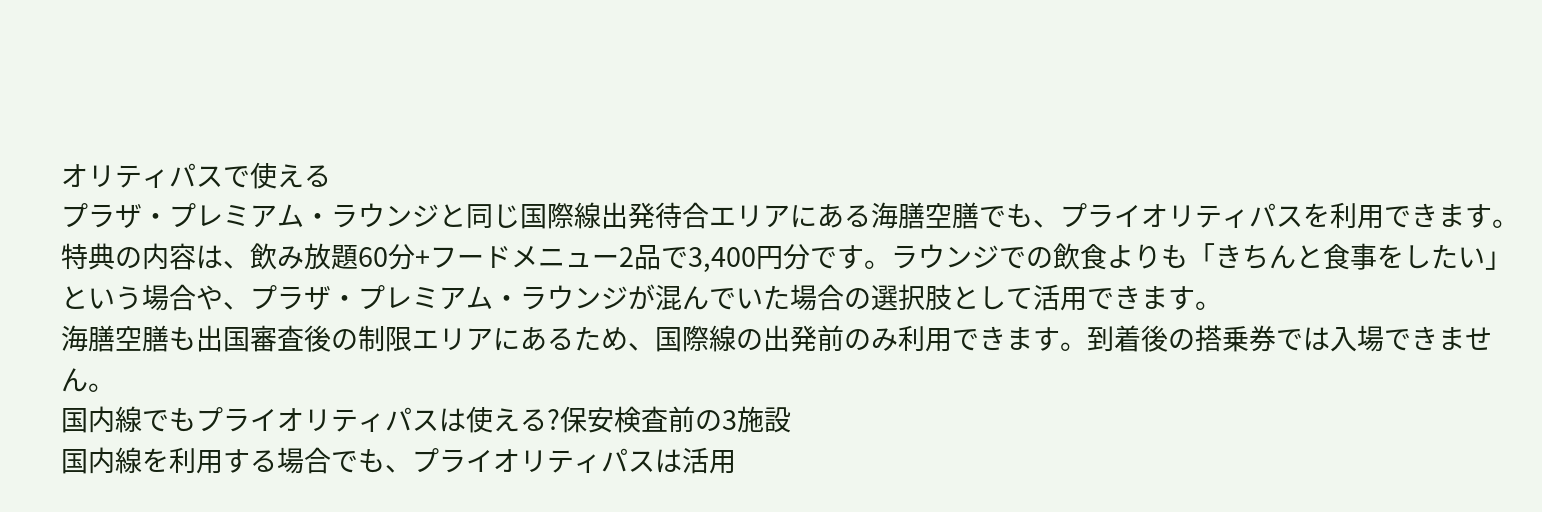オリティパスで使える
プラザ・プレミアム・ラウンジと同じ国際線出発待合エリアにある海膳空膳でも、プライオリティパスを利用できます。
特典の内容は、飲み放題60分+フードメニュー2品で3,400円分です。ラウンジでの飲食よりも「きちんと食事をしたい」という場合や、プラザ・プレミアム・ラウンジが混んでいた場合の選択肢として活用できます。
海膳空膳も出国審査後の制限エリアにあるため、国際線の出発前のみ利用できます。到着後の搭乗券では入場できません。
国内線でもプライオリティパスは使える?保安検査前の3施設
国内線を利用する場合でも、プライオリティパスは活用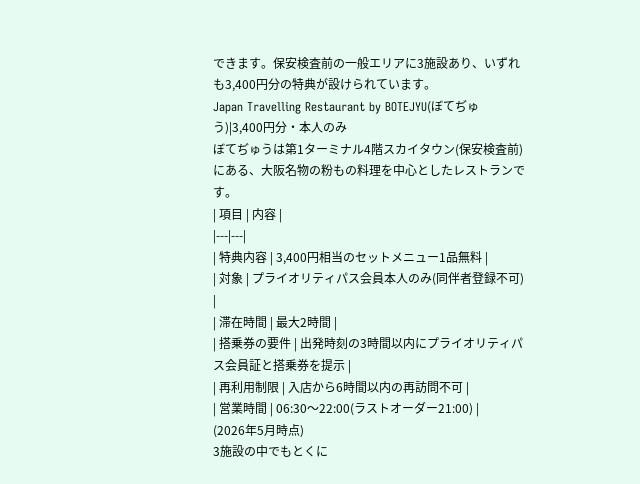できます。保安検査前の一般エリアに3施設あり、いずれも3,400円分の特典が設けられています。
Japan Travelling Restaurant by BOTEJYU(ぼてぢゅう)|3,400円分・本人のみ
ぼてぢゅうは第1ターミナル4階スカイタウン(保安検査前)にある、大阪名物の粉もの料理を中心としたレストランです。
| 項目 | 内容 |
|---|---|
| 特典内容 | 3,400円相当のセットメニュー1品無料 |
| 対象 | プライオリティパス会員本人のみ(同伴者登録不可) |
| 滞在時間 | 最大2時間 |
| 搭乗券の要件 | 出発時刻の3時間以内にプライオリティパス会員証と搭乗券を提示 |
| 再利用制限 | 入店から6時間以内の再訪問不可 |
| 営業時間 | 06:30〜22:00(ラストオーダー21:00) |
(2026年5月時点)
3施設の中でもとくに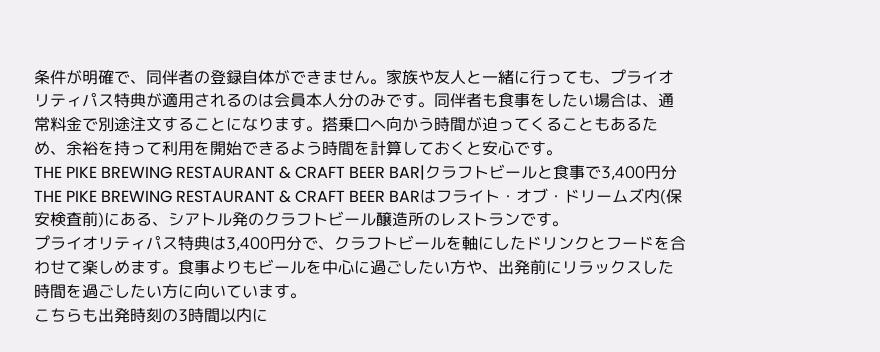条件が明確で、同伴者の登録自体ができません。家族や友人と一緒に行っても、プライオリティパス特典が適用されるのは会員本人分のみです。同伴者も食事をしたい場合は、通常料金で別途注文することになります。搭乗口へ向かう時間が迫ってくることもあるため、余裕を持って利用を開始できるよう時間を計算しておくと安心です。
THE PIKE BREWING RESTAURANT & CRAFT BEER BAR|クラフトビールと食事で3,400円分
THE PIKE BREWING RESTAURANT & CRAFT BEER BARはフライト・オブ・ドリームズ内(保安検査前)にある、シアトル発のクラフトビール醸造所のレストランです。
プライオリティパス特典は3,400円分で、クラフトビールを軸にしたドリンクとフードを合わせて楽しめます。食事よりもビールを中心に過ごしたい方や、出発前にリラックスした時間を過ごしたい方に向いています。
こちらも出発時刻の3時間以内に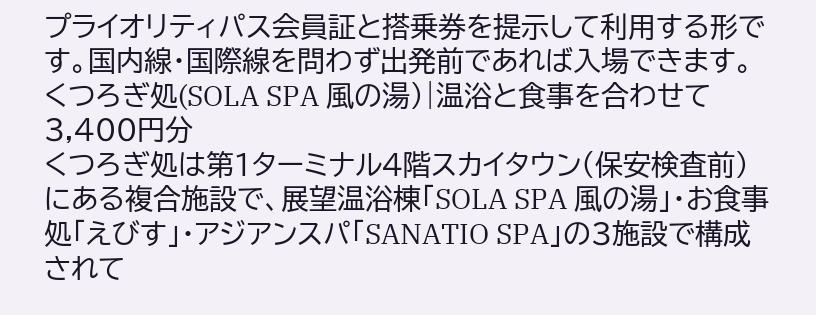プライオリティパス会員証と搭乗券を提示して利用する形です。国内線・国際線を問わず出発前であれば入場できます。
くつろぎ処(SOLA SPA 風の湯)|温浴と食事を合わせて3,400円分
くつろぎ処は第1ターミナル4階スカイタウン(保安検査前)にある複合施設で、展望温浴棟「SOLA SPA 風の湯」・お食事処「えびす」・アジアンスパ「SANATIO SPA」の3施設で構成されて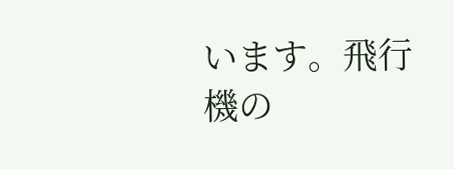います。飛行機の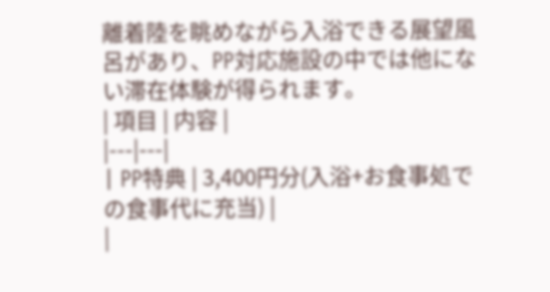離着陸を眺めながら入浴できる展望風呂があり、PP対応施設の中では他にない滞在体験が得られます。
| 項目 | 内容 |
|---|---|
| PP特典 | 3,400円分(入浴+お食事処での食事代に充当) |
|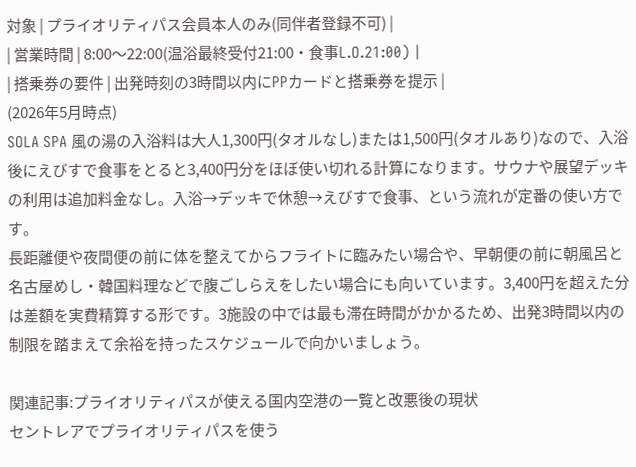対象 | プライオリティパス会員本人のみ(同伴者登録不可) |
| 営業時間 | 8:00〜22:00(温浴最終受付21:00・食事L.O.21:00) |
| 搭乗券の要件 | 出発時刻の3時間以内にPPカードと搭乗券を提示 |
(2026年5月時点)
SOLA SPA 風の湯の入浴料は大人1,300円(タオルなし)または1,500円(タオルあり)なので、入浴後にえびすで食事をとると3,400円分をほぼ使い切れる計算になります。サウナや展望デッキの利用は追加料金なし。入浴→デッキで休憩→えびすで食事、という流れが定番の使い方です。
長距離便や夜間便の前に体を整えてからフライトに臨みたい場合や、早朝便の前に朝風呂と名古屋めし・韓国料理などで腹ごしらえをしたい場合にも向いています。3,400円を超えた分は差額を実費精算する形です。3施設の中では最も滞在時間がかかるため、出発3時間以内の制限を踏まえて余裕を持ったスケジュールで向かいましょう。

関連記事:プライオリティパスが使える国内空港の一覧と改悪後の現状
セントレアでプライオリティパスを使う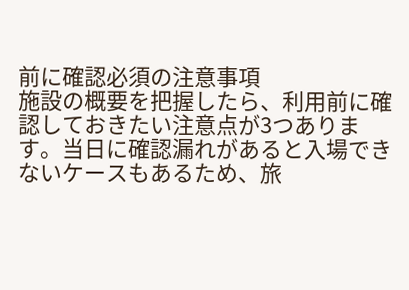前に確認必須の注意事項
施設の概要を把握したら、利用前に確認しておきたい注意点が3つあります。当日に確認漏れがあると入場できないケースもあるため、旅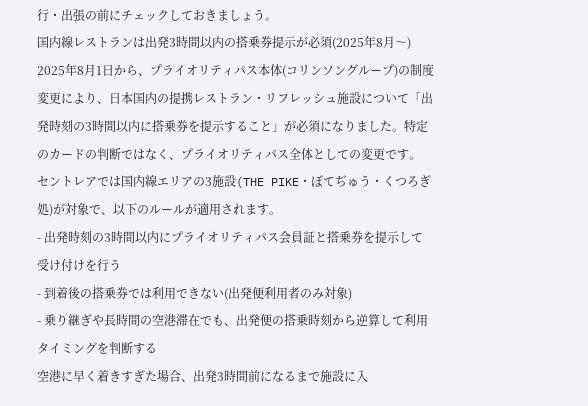行・出張の前にチェックしておきましょう。
国内線レストランは出発3時間以内の搭乗券提示が必須(2025年8月〜)
2025年8月1日から、プライオリティパス本体(コリンソングループ)の制度変更により、日本国内の提携レストラン・リフレッシュ施設について「出発時刻の3時間以内に搭乗券を提示すること」が必須になりました。特定のカードの判断ではなく、プライオリティパス全体としての変更です。
セントレアでは国内線エリアの3施設(THE PIKE・ぼてぢゅう・くつろぎ処)が対象で、以下のルールが適用されます。
- 出発時刻の3時間以内にプライオリティパス会員証と搭乗券を提示して受け付けを行う
- 到着後の搭乗券では利用できない(出発便利用者のみ対象)
- 乗り継ぎや長時間の空港滞在でも、出発便の搭乗時刻から逆算して利用タイミングを判断する
空港に早く着きすぎた場合、出発3時間前になるまで施設に入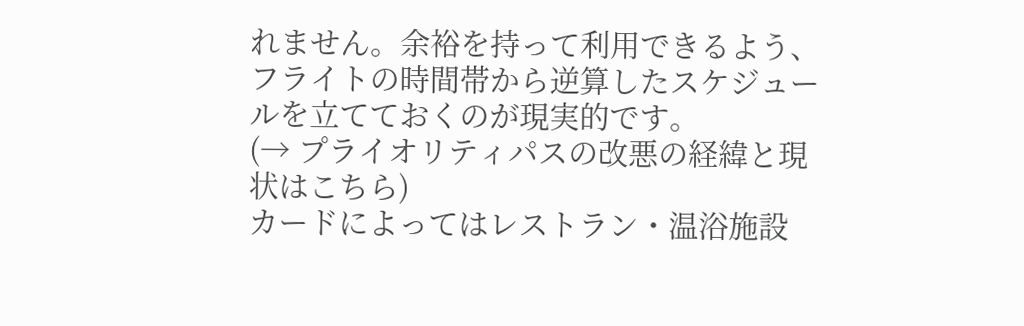れません。余裕を持って利用できるよう、フライトの時間帯から逆算したスケジュールを立てておくのが現実的です。
(→ プライオリティパスの改悪の経緯と現状はこちら)
カードによってはレストラン・温浴施設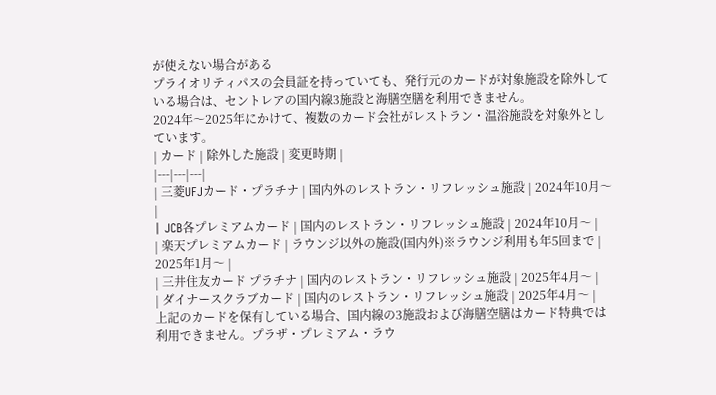が使えない場合がある
プライオリティパスの会員証を持っていても、発行元のカードが対象施設を除外している場合は、セントレアの国内線3施設と海膳空膳を利用できません。
2024年〜2025年にかけて、複数のカード会社がレストラン・温浴施設を対象外としています。
| カード | 除外した施設 | 変更時期 |
|---|---|---|
| 三菱UFJカード・プラチナ | 国内外のレストラン・リフレッシュ施設 | 2024年10月〜 |
| JCB各プレミアムカード | 国内のレストラン・リフレッシュ施設 | 2024年10月〜 |
| 楽天プレミアムカード | ラウンジ以外の施設(国内外)※ラウンジ利用も年5回まで | 2025年1月〜 |
| 三井住友カード プラチナ | 国内のレストラン・リフレッシュ施設 | 2025年4月〜 |
| ダイナースクラブカード | 国内のレストラン・リフレッシュ施設 | 2025年4月〜 |
上記のカードを保有している場合、国内線の3施設および海膳空膳はカード特典では利用できません。プラザ・プレミアム・ラウ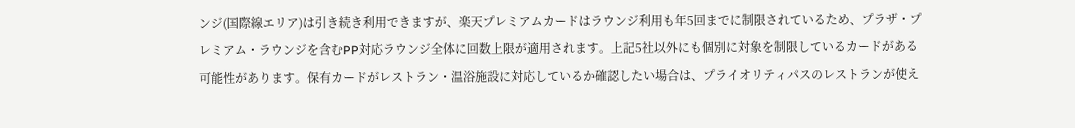ンジ(国際線エリア)は引き続き利用できますが、楽天プレミアムカードはラウンジ利用も年5回までに制限されているため、プラザ・プレミアム・ラウンジを含むPP対応ラウンジ全体に回数上限が適用されます。上記5社以外にも個別に対象を制限しているカードがある可能性があります。保有カードがレストラン・温浴施設に対応しているか確認したい場合は、プライオリティパスのレストランが使え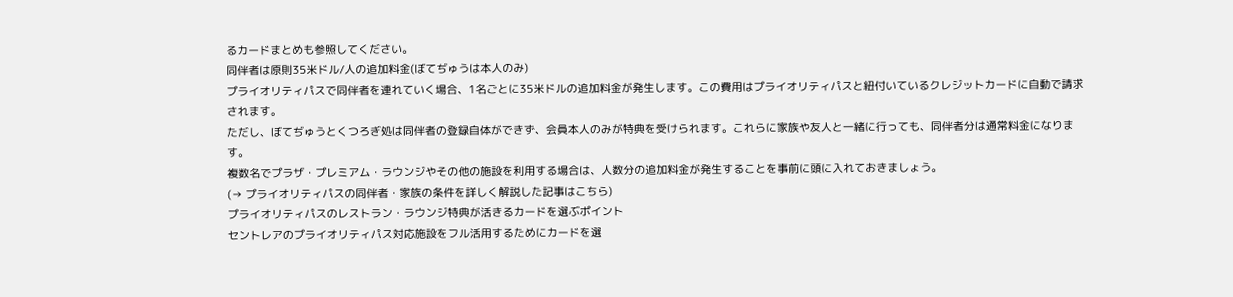るカードまとめも参照してください。
同伴者は原則35米ドル/人の追加料金(ぼてぢゅうは本人のみ)
プライオリティパスで同伴者を連れていく場合、1名ごとに35米ドルの追加料金が発生します。この費用はプライオリティパスと紐付いているクレジットカードに自動で請求されます。
ただし、ぼてぢゅうとくつろぎ処は同伴者の登録自体ができず、会員本人のみが特典を受けられます。これらに家族や友人と一緒に行っても、同伴者分は通常料金になります。
複数名でプラザ・プレミアム・ラウンジやその他の施設を利用する場合は、人数分の追加料金が発生することを事前に頭に入れておきましょう。
(→ プライオリティパスの同伴者・家族の条件を詳しく解説した記事はこちら)
プライオリティパスのレストラン・ラウンジ特典が活きるカードを選ぶポイント
セントレアのプライオリティパス対応施設をフル活用するためにカードを選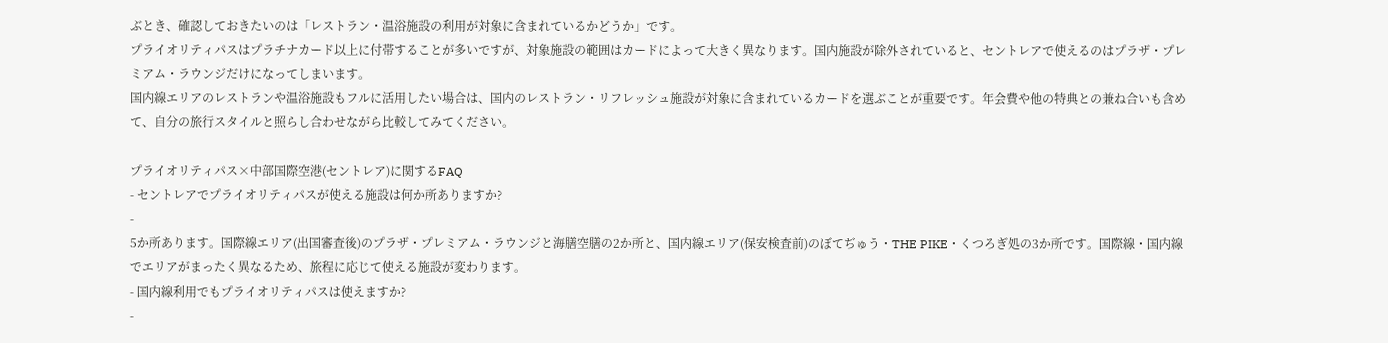ぶとき、確認しておきたいのは「レストラン・温浴施設の利用が対象に含まれているかどうか」です。
プライオリティパスはプラチナカード以上に付帯することが多いですが、対象施設の範囲はカードによって大きく異なります。国内施設が除外されていると、セントレアで使えるのはプラザ・プレミアム・ラウンジだけになってしまいます。
国内線エリアのレストランや温浴施設もフルに活用したい場合は、国内のレストラン・リフレッシュ施設が対象に含まれているカードを選ぶことが重要です。年会費や他の特典との兼ね合いも含めて、自分の旅行スタイルと照らし合わせながら比較してみてください。

プライオリティパス×中部国際空港(セントレア)に関するFAQ
- セントレアでプライオリティパスが使える施設は何か所ありますか?
-
5か所あります。国際線エリア(出国審査後)のプラザ・プレミアム・ラウンジと海膳空膳の2か所と、国内線エリア(保安検査前)のぼてぢゅう・THE PIKE・くつろぎ処の3か所です。国際線・国内線でエリアがまったく異なるため、旅程に応じて使える施設が変わります。
- 国内線利用でもプライオリティパスは使えますか?
-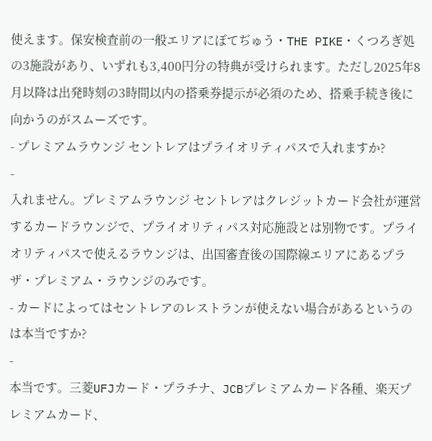使えます。保安検査前の一般エリアにぼてぢゅう・THE PIKE・くつろぎ処の3施設があり、いずれも3,400円分の特典が受けられます。ただし2025年8月以降は出発時刻の3時間以内の搭乗券提示が必須のため、搭乗手続き後に向かうのがスムーズです。
- プレミアムラウンジ セントレアはプライオリティパスで入れますか?
-
入れません。プレミアムラウンジ セントレアはクレジットカード会社が運営するカードラウンジで、プライオリティパス対応施設とは別物です。プライオリティパスで使えるラウンジは、出国審査後の国際線エリアにあるプラザ・プレミアム・ラウンジのみです。
- カードによってはセントレアのレストランが使えない場合があるというのは本当ですか?
-
本当です。三菱UFJカード・プラチナ、JCBプレミアムカード各種、楽天プレミアムカード、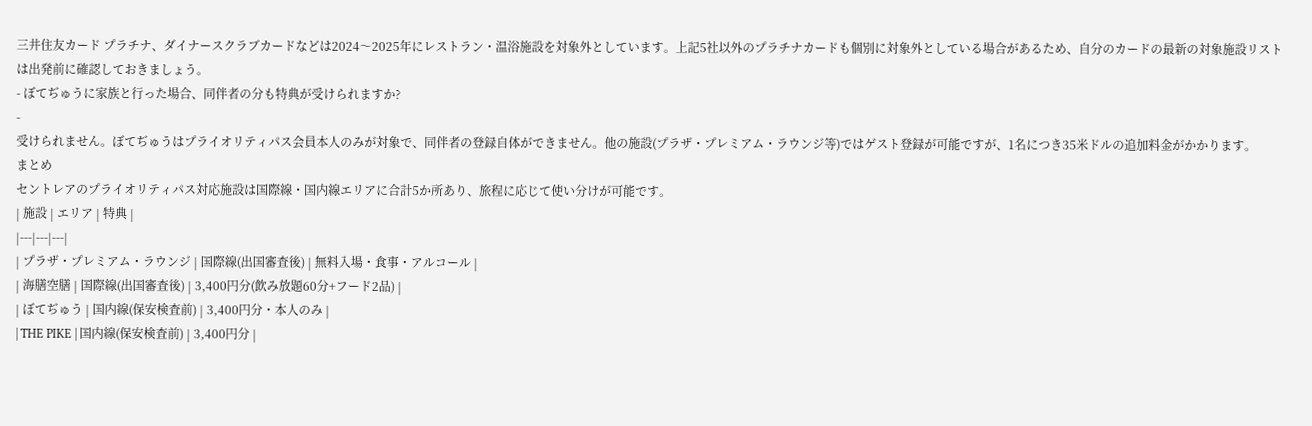三井住友カード プラチナ、ダイナースクラブカードなどは2024〜2025年にレストラン・温浴施設を対象外としています。上記5社以外のプラチナカードも個別に対象外としている場合があるため、自分のカードの最新の対象施設リストは出発前に確認しておきましょう。
- ぼてぢゅうに家族と行った場合、同伴者の分も特典が受けられますか?
-
受けられません。ぼてぢゅうはプライオリティパス会員本人のみが対象で、同伴者の登録自体ができません。他の施設(プラザ・プレミアム・ラウンジ等)ではゲスト登録が可能ですが、1名につき35米ドルの追加料金がかかります。
まとめ
セントレアのプライオリティパス対応施設は国際線・国内線エリアに合計5か所あり、旅程に応じて使い分けが可能です。
| 施設 | エリア | 特典 |
|---|---|---|
| プラザ・プレミアム・ラウンジ | 国際線(出国審査後) | 無料入場・食事・アルコール |
| 海膳空膳 | 国際線(出国審査後) | 3,400円分(飲み放題60分+フード2品) |
| ぼてぢゅう | 国内線(保安検査前) | 3,400円分・本人のみ |
| THE PIKE | 国内線(保安検査前) | 3,400円分 |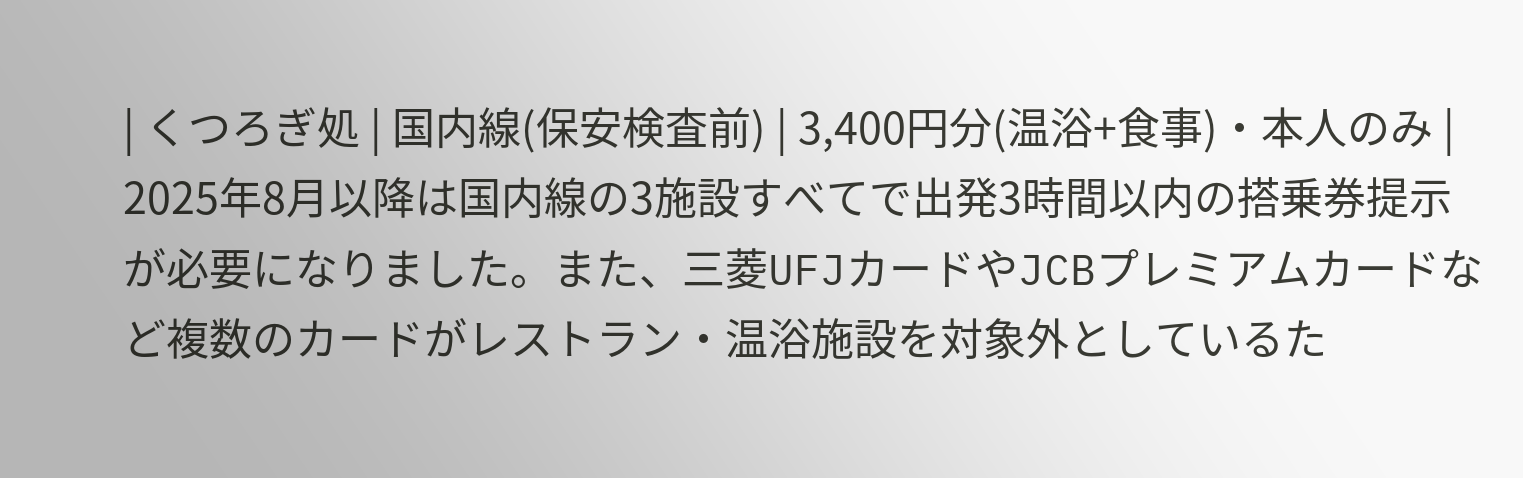| くつろぎ処 | 国内線(保安検査前) | 3,400円分(温浴+食事)・本人のみ |
2025年8月以降は国内線の3施設すべてで出発3時間以内の搭乗券提示が必要になりました。また、三菱UFJカードやJCBプレミアムカードなど複数のカードがレストラン・温浴施設を対象外としているた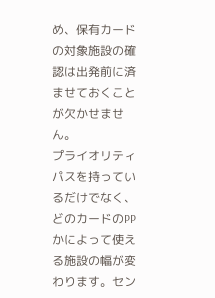め、保有カードの対象施設の確認は出発前に済ませておくことが欠かせません。
プライオリティパスを持っているだけでなく、どのカードのPPかによって使える施設の幅が変わります。セン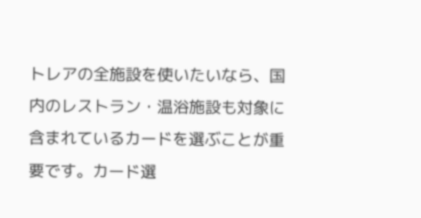トレアの全施設を使いたいなら、国内のレストラン・温浴施設も対象に含まれているカードを選ぶことが重要です。カード選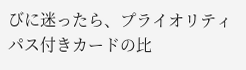びに迷ったら、プライオリティパス付きカードの比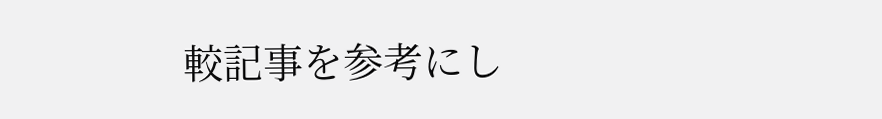較記事を参考にし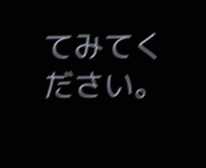てみてください。